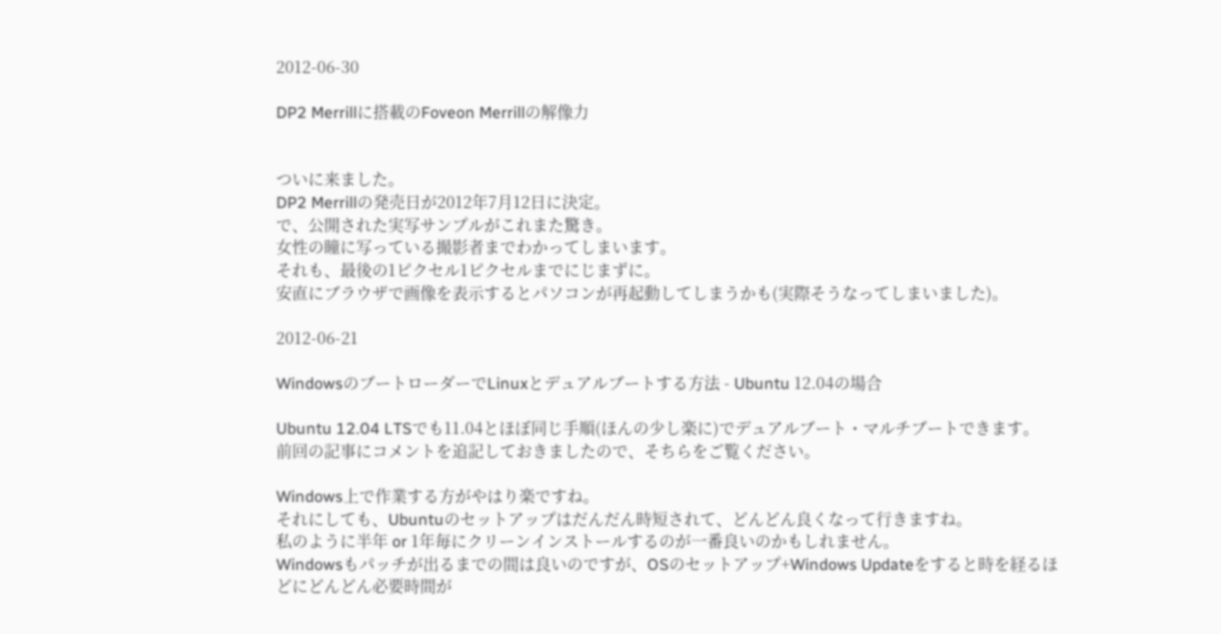2012-06-30

DP2 Merrillに搭載のFoveon Merrillの解像力


ついに来ました。
DP2 Merrillの発売日が2012年7月12日に決定。
で、公開された実写サンプルがこれまた驚き。
女性の瞳に写っている撮影者までわかってしまいます。
それも、最後の1ピクセル1ピクセルまでにじまずに。
安直にブラウザで画像を表示するとパソコンが再起動してしまうかも(実際そうなってしまいました)。

2012-06-21

WindowsのブートローダーでLinuxとデュアルブートする方法 - Ubuntu 12.04の場合

Ubuntu 12.04 LTSでも11.04とほぼ同じ手順(ほんの少し楽に)でデュアルブート・マルチブートできます。
前回の記事にコメントを追記しておきましたので、そちらをご覧ください。

Windows上で作業する方がやはり楽ですね。
それにしても、Ubuntuのセットアップはだんだん時短されて、どんどん良くなって行きますね。
私のように半年 or 1年毎にクリーンインストールするのが一番良いのかもしれません。
Windowsもパッチが出るまでの間は良いのですが、OSのセットアップ+Windows Updateをすると時を経るほどにどんどん必要時間が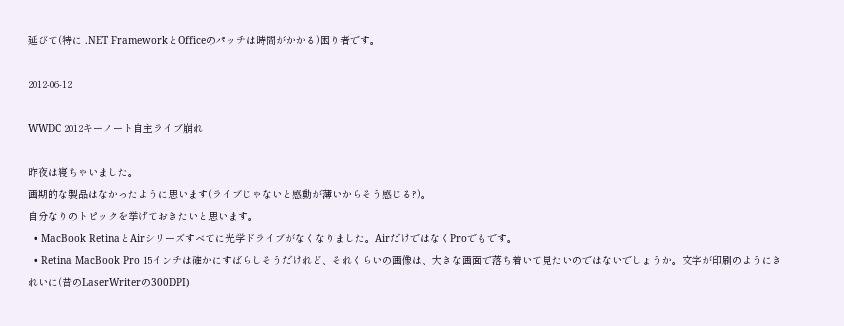延びて(特に .NET FrameworkとOfficeのパッチは時間がかかる)困り者です。

2012-06-12

WWDC 2012キーノート自主ライブ崩れ

昨夜は寝ちゃいました。
画期的な製品はなかったように思います(ライブじゃないと感動が薄いからそう感じる?)。
自分なりのトピックを挙げておきたいと思います。
  • MacBook RetinaとAirシリーズすべてに光学ドライブがなくなりました。AirだけではなくProでもです。
  • Retina MacBook Pro 15インチは確かにすばらしそうだけれど、それくらいの画像は、大きな画面で落ち着いて見たいのではないでしょうか。文字が印刷のようにきれいに(昔のLaserWriterの300DPI)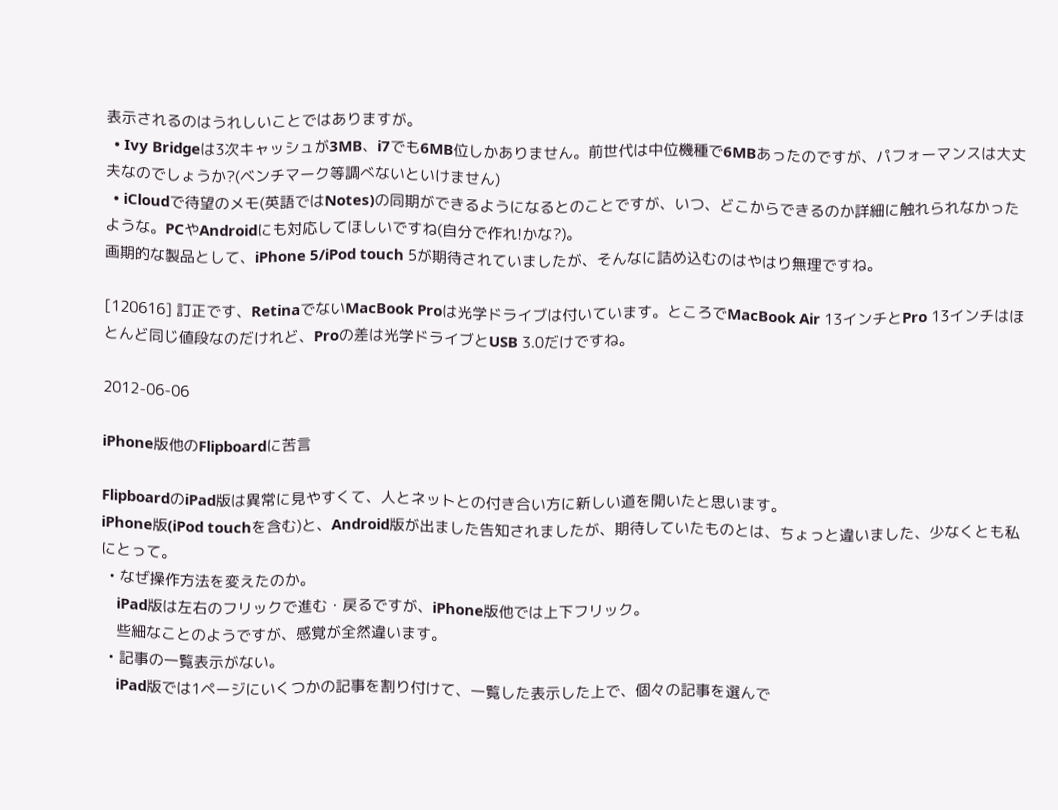表示されるのはうれしいことではありますが。
  • Ivy Bridgeは3次キャッシュが3MB、i7でも6MB位しかありません。前世代は中位機種で6MBあったのですが、パフォーマンスは大丈夫なのでしょうか?(ベンチマーク等調べないといけません)
  • iCloudで待望のメモ(英語ではNotes)の同期ができるようになるとのことですが、いつ、どこからできるのか詳細に触れられなかったような。PCやAndroidにも対応してほしいですね(自分で作れ!かな?)。
画期的な製品として、iPhone 5/iPod touch 5が期待されていましたが、そんなに詰め込むのはやはり無理ですね。

[120616] 訂正です、RetinaでないMacBook Proは光学ドライブは付いています。ところでMacBook Air 13インチとPro 13インチはほとんど同じ値段なのだけれど、Proの差は光学ドライブとUSB 3.0だけですね。

2012-06-06

iPhone版他のFlipboardに苦言

FlipboardのiPad版は異常に見やすくて、人とネットとの付き合い方に新しい道を開いたと思います。
iPhone版(iPod touchを含む)と、Android版が出ました告知されましたが、期待していたものとは、ちょっと違いました、少なくとも私にとって。
  • なぜ操作方法を変えたのか。
    iPad版は左右のフリックで進む・戻るですが、iPhone版他では上下フリック。
    些細なことのようですが、感覚が全然違います。
  • 記事の一覧表示がない。
    iPad版では1ページにいくつかの記事を割り付けて、一覧した表示した上で、個々の記事を選んで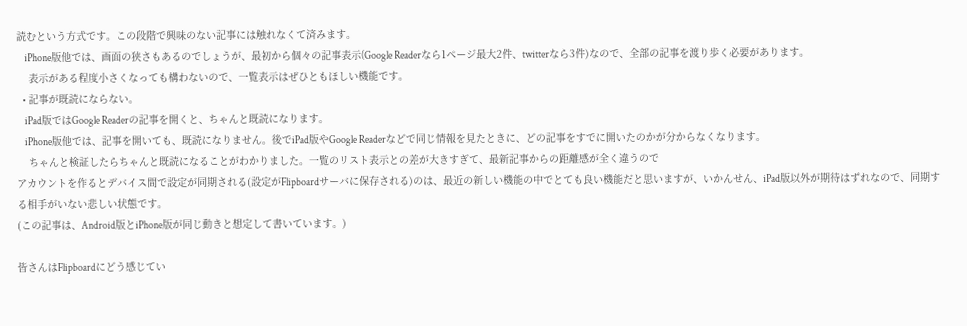読むという方式です。この段階で興味のない記事には触れなくて済みます。
    iPhone版他では、画面の狭さもあるのでしょうが、最初から個々の記事表示(Google Readerなら1ページ最大2件、twitterなら3件)なので、全部の記事を渡り歩く必要があります。
    表示がある程度小さくなっても構わないので、一覧表示はぜひともほしい機能です。
  • 記事が既読にならない。
    iPad版ではGoogle Readerの記事を開くと、ちゃんと既読になります。
    iPhone版他では、記事を開いても、既読になりません。後でiPad版やGoogle Readerなどで同じ情報を見たときに、どの記事をすでに開いたのかが分からなくなります。
    ちゃんと検証したらちゃんと既読になることがわかりました。一覧のリスト表示との差が大きすぎて、最新記事からの距離感が全く違うので
アカウントを作るとデバイス間で設定が同期される(設定がFlipboardサーバに保存される)のは、最近の新しい機能の中でとても良い機能だと思いますが、いかんせん、iPad版以外が期待はずれなので、同期する相手がいない悲しい状態です。
(この記事は、Android版とiPhone版が同じ動きと想定して書いています。)

皆さんはFlipboardにどう感じてい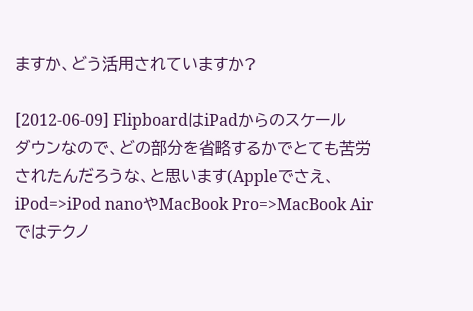ますか、どう活用されていますか?

[2012-06-09] FlipboardはiPadからのスケールダウンなので、どの部分を省略するかでとても苦労されたんだろうな、と思います(Appleでさえ、iPod=>iPod nanoやMacBook Pro=>MacBook Airではテクノ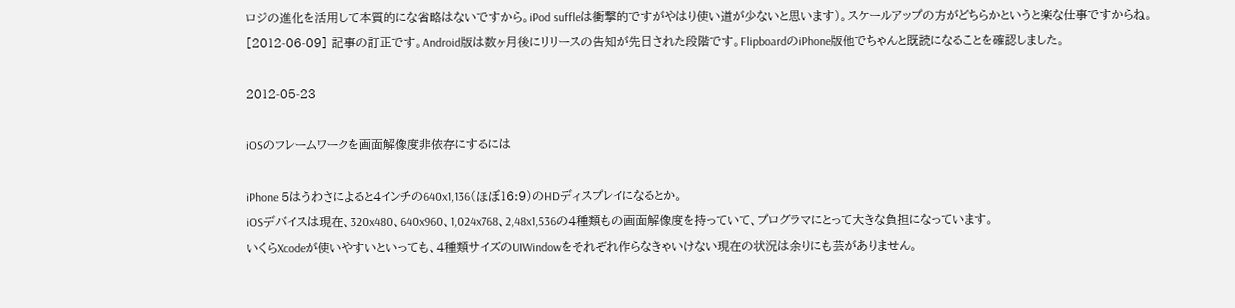ロジの進化を活用して本質的にな省略はないですから。iPod suffleは衝撃的ですがやはり使い道が少ないと思います)。スケールアップの方がどちらかというと楽な仕事ですからね。
[2012-06-09] 記事の訂正です。Android版は数ヶ月後にリリースの告知が先日された段階です。FlipboardのiPhone版他でちゃんと既読になることを確認しました。

2012-05-23

iOSのフレームワークを画面解像度非依存にするには

iPhone 5はうわさによると4インチの640x1,136(ほぼ16:9)のHDディスプレイになるとか。
iOSデバイスは現在、320x480、640x960、1,024x768、2,48x1,536の4種類もの画面解像度を持っていて、プログラマにとって大きな負担になっています。
いくらXcodeが使いやすいといっても、4種類サイズのUIWindowをそれぞれ作らなきゃいけない現在の状況は余りにも芸がありません。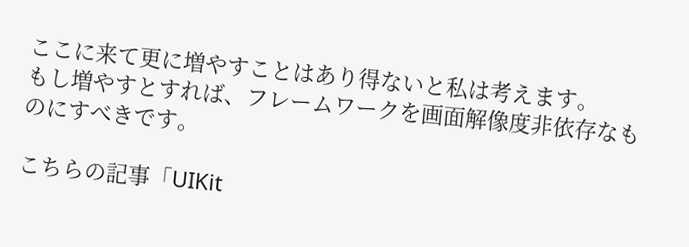ここに来て更に増やすことはあり得ないと私は考えます。
もし増やすとすれば、フレームワークを画面解像度非依存なものにすべきです。

こちらの記事「UIKit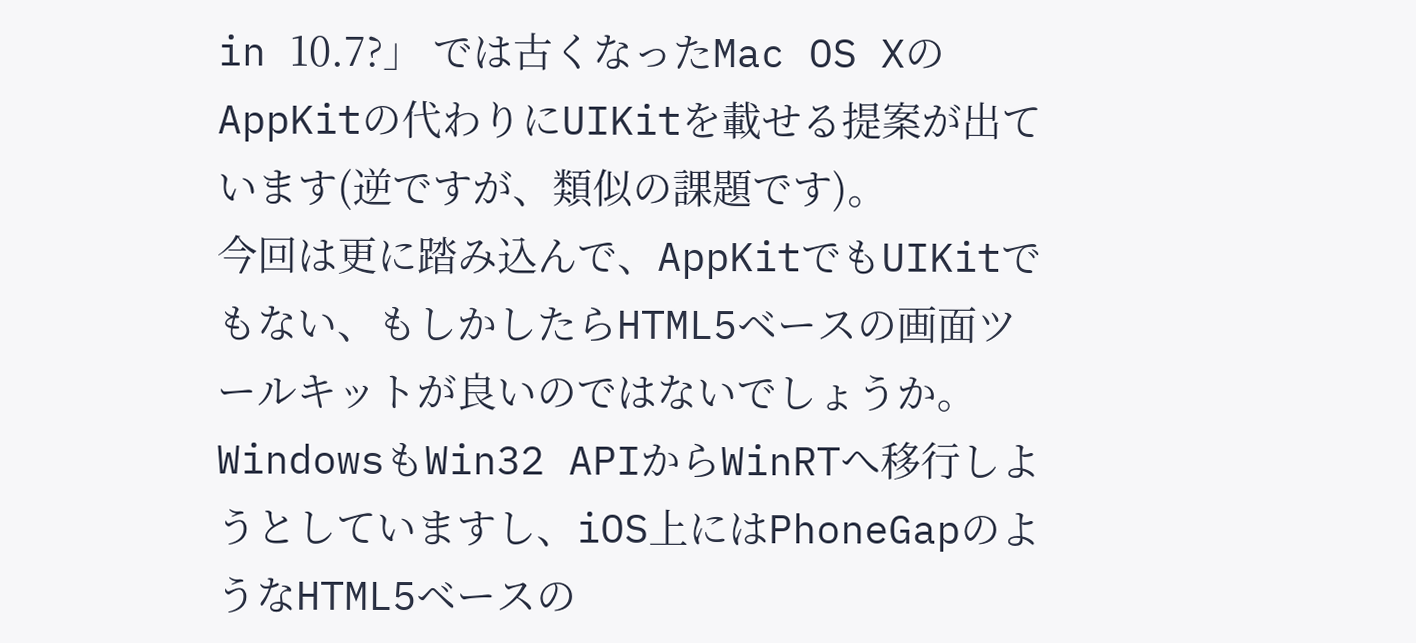in 10.7?」 では古くなったMac OS XのAppKitの代わりにUIKitを載せる提案が出ています(逆ですが、類似の課題です)。
今回は更に踏み込んで、AppKitでもUIKitでもない、もしかしたらHTML5ベースの画面ツールキットが良いのではないでしょうか。
WindowsもWin32 APIからWinRTへ移行しようとしていますし、iOS上にはPhoneGapのようなHTML5ベースの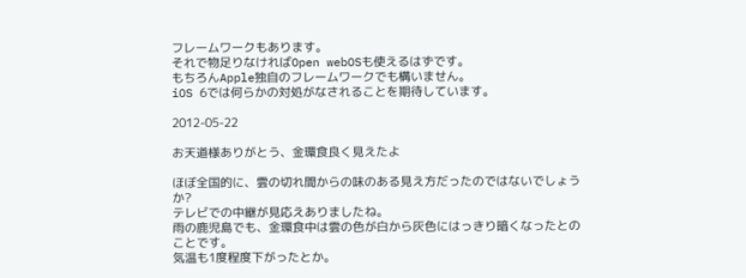フレームワークもあります。
それで物足りなければOpen webOSも使えるはずです。
もちろんApple独自のフレームワークでも構いません。
iOS 6では何らかの対処がなされることを期待しています。

2012-05-22

お天道様ありがとう、金環食良く見えたよ

ほぼ全国的に、雲の切れ間からの味のある見え方だったのではないでしょうか?
テレビでの中継が見応えありましたね。
雨の鹿児島でも、金環食中は雲の色が白から灰色にはっきり暗くなったとのことです。
気温も1度程度下がったとか。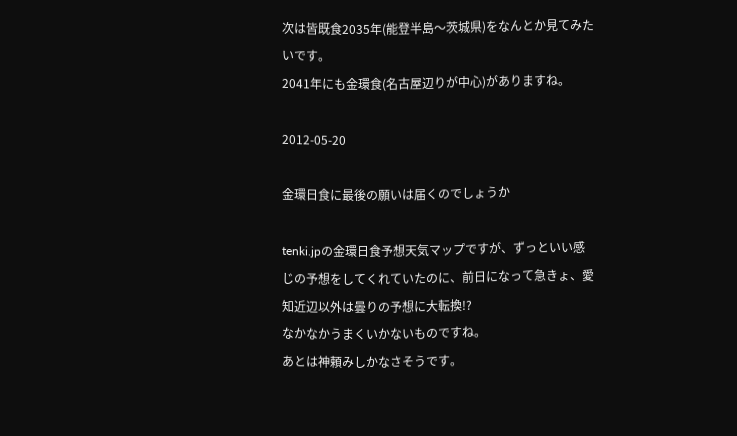次は皆既食2035年(能登半島〜茨城県)をなんとか見てみたいです。
2041年にも金環食(名古屋辺りが中心)がありますね。

2012-05-20

金環日食に最後の願いは届くのでしょうか

tenki.jpの金環日食予想天気マップですが、ずっといい感じの予想をしてくれていたのに、前日になって急きょ、愛知近辺以外は曇りの予想に大転換!?
なかなかうまくいかないものですね。
あとは神頼みしかなさそうです。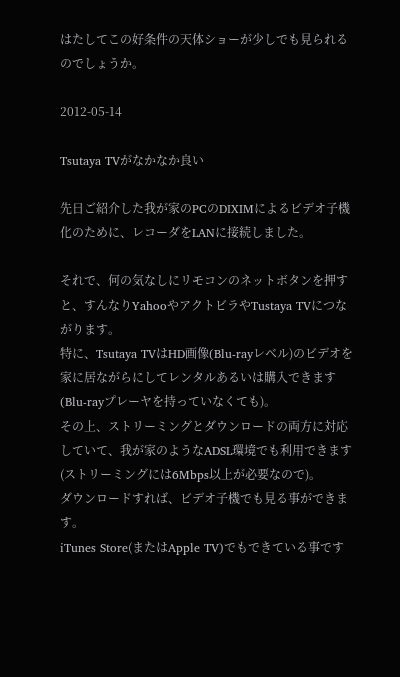はたしてこの好条件の天体ショーが少しでも見られるのでしょうか。

2012-05-14

Tsutaya TVがなかなか良い

先日ご紹介した我が家のPCのDIXIMによるビデオ子機化のために、レコーダをLANに接続しました。

それで、何の気なしにリモコンのネットボタンを押すと、すんなりYahooやアクトビラやTustaya TVにつながります。
特に、Tsutaya TVはHD画像(Blu-rayレベル)のビデオを家に居ながらにしてレンタルあるいは購入できます(Blu-rayプレーヤを持っていなくても)。
その上、ストリーミングとダウンロードの両方に対応していて、我が家のようなADSL環境でも利用できます(ストリーミングには6Mbps以上が必要なので)。
ダウンロードすれば、ビデオ子機でも見る事ができます。
iTunes Store(またはApple TV)でもできている事です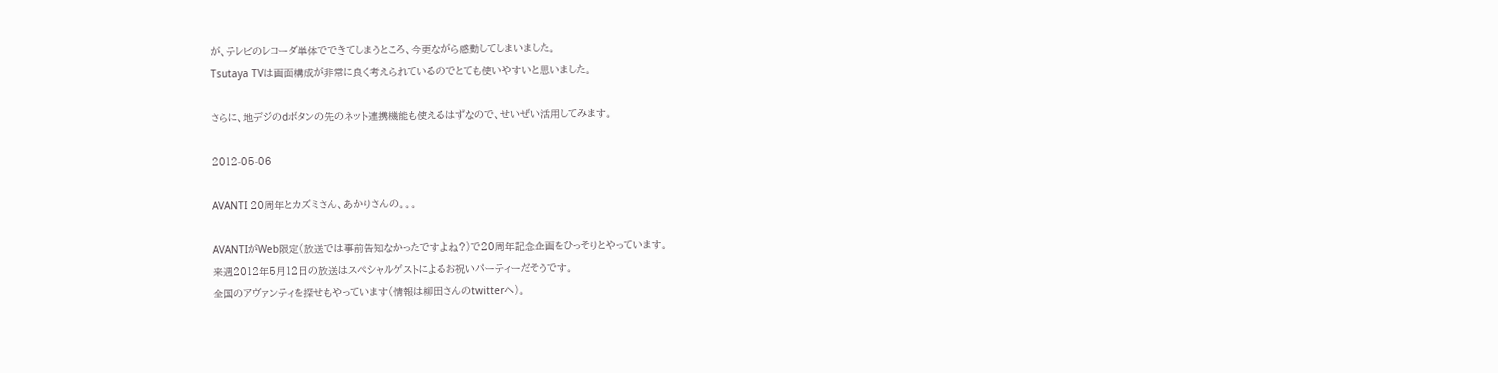が、テレビのレコーダ単体でできてしまうところ、今更ながら感動してしまいました。
Tsutaya TVは画面構成が非常に良く考えられているのでとても使いやすいと思いました。

さらに、地デジのdボタンの先のネット連携機能も使えるはずなので、せいぜい活用してみます。

2012-05-06

AVANTI 20周年とカズミさん、あかりさんの。。。

AVANTIがWeb限定(放送では事前告知なかったですよね?)で20周年記念企画をひっそりとやっています。
来週2012年5月12日の放送はスペシャルゲストによるお祝いパーティーだそうです。
全国のアヴァンティを探せもやっています(情報は柳田さんのtwitterへ)。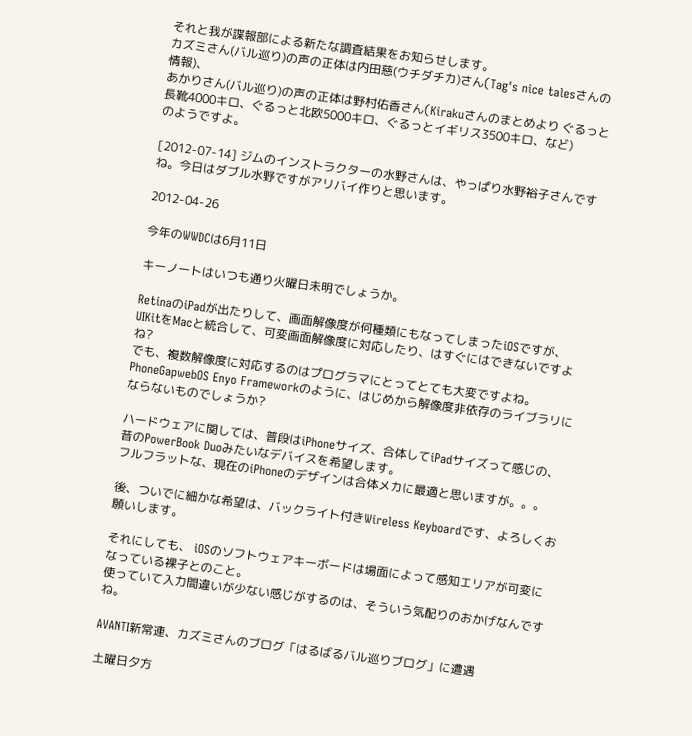それと我が諜報部による新たな調査結果をお知らせします。
カズミさん(バル巡り)の声の正体は内田慈(ウチダチカ)さん(Tag's nice talesさんの情報)、
あかりさん(バル巡り)の声の正体は野村佑香さん(Kirakuさんのまとめより ぐるっと長靴4000キロ、ぐるっと北欧5000キロ、ぐるっとイギリス3500キロ、など)
のようですよ。

[2012-07-14] ジムのインストラクターの水野さんは、やっぱり水野裕子さんですね。今日はダブル水野ですがアリバイ作りと思います。

2012-04-26

今年のWWDCは6月11日

キーノートはいつも通り火曜日未明でしょうか。

RetinaのiPadが出たりして、画面解像度が何種類にもなってしまったiOSですが、UIKitをMacと統合して、可変画面解像度に対応したり、はすぐにはできないですよね?
でも、複数解像度に対応するのはプログラマにとってとても大変ですよね。
PhoneGapwebOS Enyo Frameworkのように、はじめから解像度非依存のライブラリにならないものでしょうか?

ハードウェアに関しては、普段はiPhoneサイズ、合体してiPadサイズって感じの、昔のPowerBook Duoみたいなデバイスを希望します。
フルフラットな、現在のiPhoneのデザインは合体メカに最適と思いますが。。。

後、ついでに細かな希望は、バックライト付きWireless Keyboardです、よろしくお願いします。

それにしても、 iOSのソフトウェアキーボードは場面によって感知エリアが可変になっている裸子とのこと。
使っていて入力間違いが少ない感じがするのは、そういう気配りのおかげなんですね。

AVANTI新常連、カズミさんのブログ「はるばるバル巡りブログ」に遭遇

土曜日夕方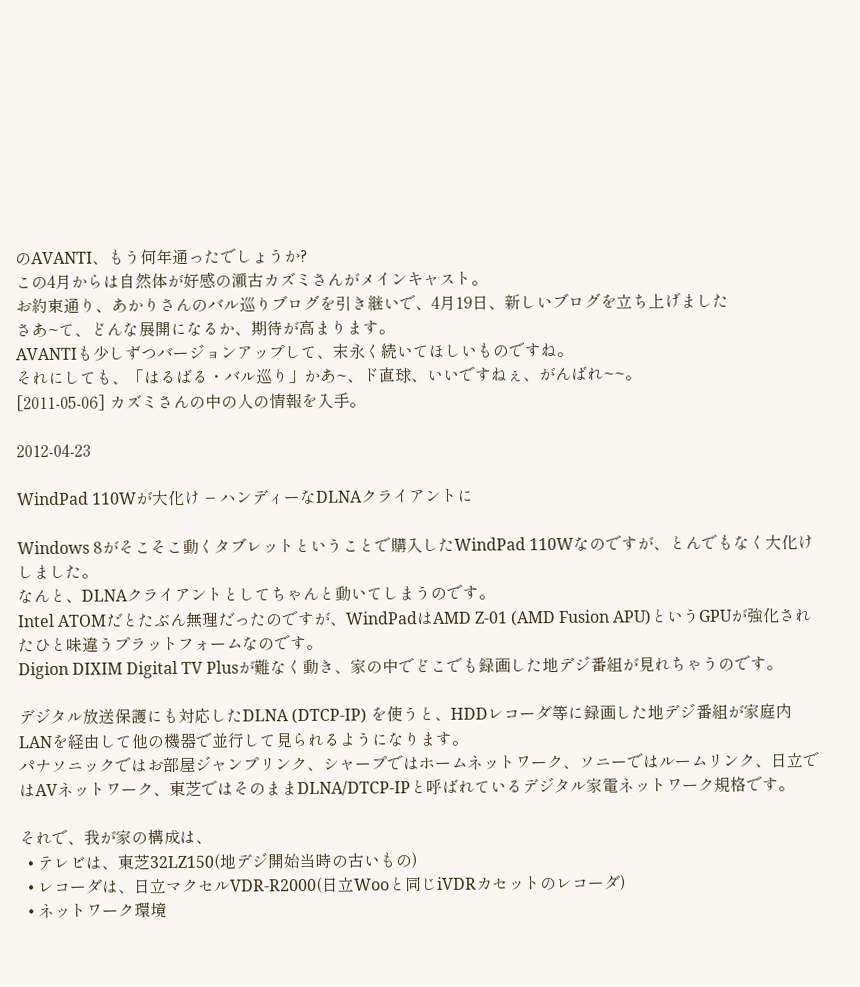のAVANTI、もう何年通ったでしょうか?
この4月からは自然体が好感の瀬古カズミさんがメインキャスト。
お約束通り、あかりさんのバル巡りブログを引き継いで、4月19日、新しいブログを立ち上げました
さあ~て、どんな展開になるか、期待が高まります。
AVANTIも少しずつバージョンアップして、末永く続いてほしいものですね。
それにしても、「はるばる・バル巡り」かあ~、ド直球、いいですねぇ、がんばれ~~。
[2011-05-06] カズミさんの中の人の情報を入手。

2012-04-23

WindPad 110Wが大化け − ハンディーなDLNAクライアントに

Windows 8がそこそこ動くタブレットということで購入したWindPad 110Wなのですが、とんでもなく大化けしました。
なんと、DLNAクライアントとしてちゃんと動いてしまうのです。
Intel ATOMだとたぶん無理だったのですが、WindPadはAMD Z-01 (AMD Fusion APU)というGPUが強化されたひと味違うプラットフォームなのです。
Digion DIXIM Digital TV Plusが難なく動き、家の中でどこでも録画した地デジ番組が見れちゃうのです。

デジタル放送保護にも対応したDLNA (DTCP-IP) を使うと、HDDレコーダ等に録画した地デジ番組が家庭内LANを経由して他の機器で並行して見られるようになります。
パナソニックではお部屋ジャンプリンク、シャープではホームネットワーク、ソニーではルームリンク、日立ではAVネットワーク、東芝ではそのままDLNA/DTCP-IPと呼ばれているデジタル家電ネットワーク規格です。

それで、我が家の構成は、
  • テレビは、東芝32LZ150(地デジ開始当時の古いもの)
  • レコーダは、日立マクセルVDR-R2000(日立Wooと同じiVDRカセットのレコーダ)
  • ネットワーク環境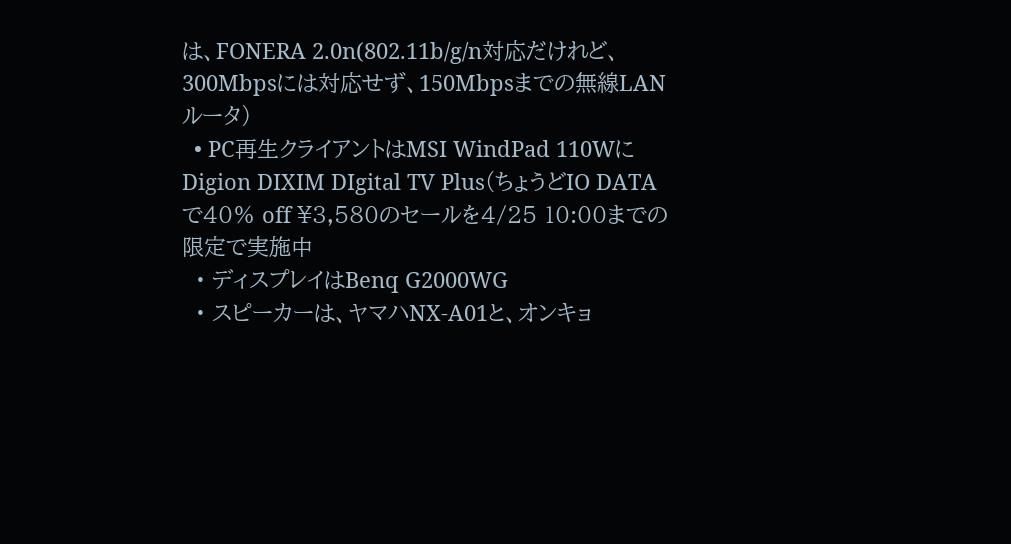は、FONERA 2.0n(802.11b/g/n対応だけれど、300Mbpsには対応せず、150Mbpsまでの無線LANルータ)
  • PC再生クライアントはMSI WindPad 110WにDigion DIXIM DIgital TV Plus(ちょうどIO DATAで40% off ¥3,580のセールを4/25 10:00までの限定で実施中
  • ディスプレイはBenq G2000WG
  • スピーカーは、ヤマハNX-A01と、オンキョ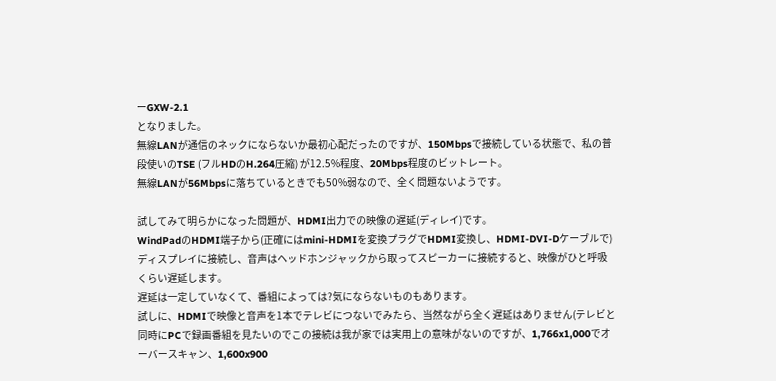ーGXW-2.1
となりました。
無線LANが通信のネックにならないか最初心配だったのですが、150Mbpsで接続している状態で、私の普段使いのTSE (フルHDのH.264圧縮) が12.5%程度、20Mbps程度のビットレート。
無線LANが56Mbpsに落ちているときでも50%弱なので、全く問題ないようです。

試してみて明らかになった問題が、HDMI出力での映像の遅延(ディレイ)です。
WindPadのHDMI端子から(正確にはmini-HDMIを変換プラグでHDMI変換し、HDMI-DVI-Dケーブルで)ディスプレイに接続し、音声はヘッドホンジャックから取ってスピーカーに接続すると、映像がひと呼吸くらい遅延します。
遅延は一定していなくて、番組によっては?気にならないものもあります。
試しに、HDMIで映像と音声を1本でテレビにつないでみたら、当然ながら全く遅延はありません(テレビと同時にPCで録画番組を見たいのでこの接続は我が家では実用上の意味がないのですが、1,766x1,000でオーバースキャン、1,600x900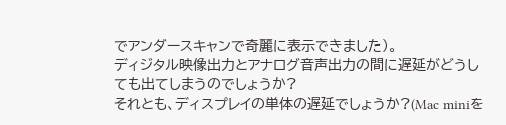でアンダースキャンで奇麗に表示できました)。
ディジタル映像出力とアナログ音声出力の間に遅延がどうしても出てしまうのでしょうか?
それとも、ディスプレイの単体の遅延でしょうか?(Mac miniを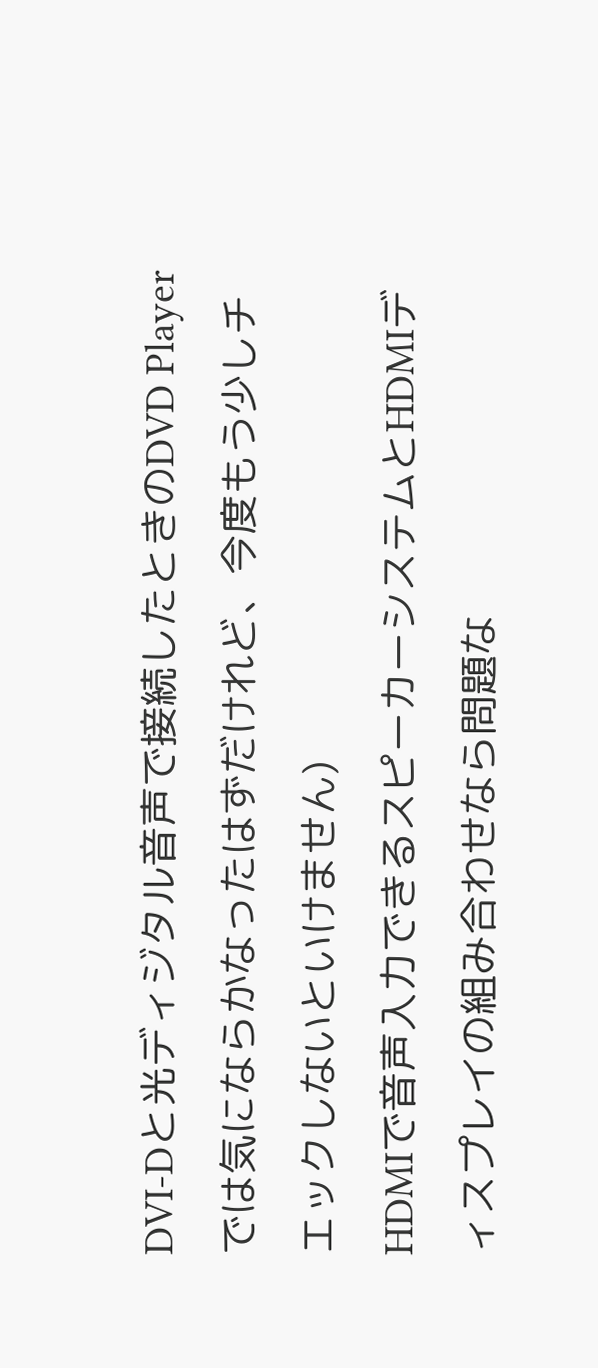DVI-Dと光ディジタル音声で接続したときのDVD Playerでは気にならかなったはずだけれど、今度もう少しチエックしないといけません)
HDMIで音声入力できるスピーカーシステムとHDMIディスプレイの組み合わせなら問題な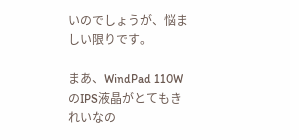いのでしょうが、悩ましい限りです。

まあ、WindPad 110WのIPS液晶がとてもきれいなの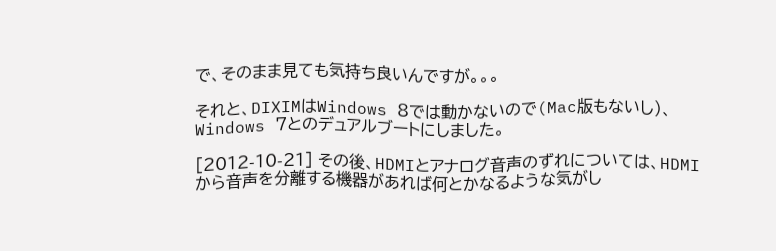で、そのまま見ても気持ち良いんですが。。。

それと、DIXIMはWindows 8では動かないので(Mac版もないし)、Windows 7とのデュアルブートにしました。

[2012-10-21] その後、HDMIとアナログ音声のずれについては、HDMIから音声を分離する機器があれば何とかなるような気がし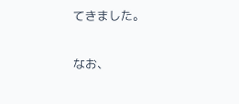てきました。

なお、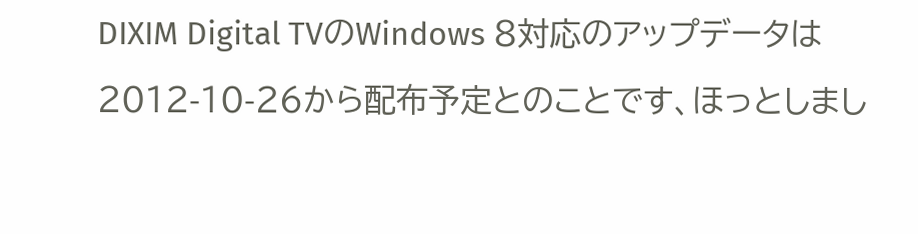DIXIM Digital TVのWindows 8対応のアップデータは2012-10-26から配布予定とのことです、ほっとしまし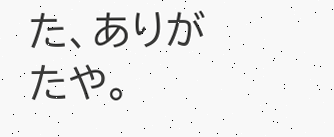た、ありがたや。